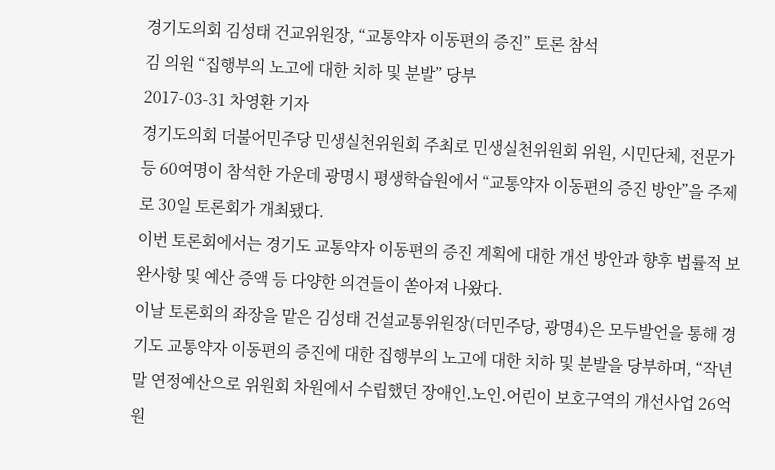경기도의회 김성태 건교위원장, “교통약자 이동편의 증진” 토론 참석
김 의원 “집행부의 노고에 대한 치하 및 분발” 당부
2017-03-31 차영환 기자
경기도의회 더불어민주당 민생실천위원회 주최로 민생실천위원회 위원, 시민단체, 전문가 등 60여명이 참석한 가운데 광명시 평생학습원에서 “교통약자 이동편의 증진 방안”을 주제로 30일 토론회가 개최됐다.
이번 토론회에서는 경기도 교통약자 이동편의 증진 계획에 대한 개선 방안과 향후 법률적 보완사항 및 예산 증액 등 다양한 의견들이 쏟아져 나왔다.
이날 토론회의 좌장을 맡은 김성태 건설교통위원장(더민주당, 광명4)은 모두발언을 통해 경기도 교통약자 이동편의 증진에 대한 집행부의 노고에 대한 치하 및 분발을 당부하며, “작년 말 연정예산으로 위원회 차원에서 수립했던 장애인․노인․어린이 보호구역의 개선사업 26억 원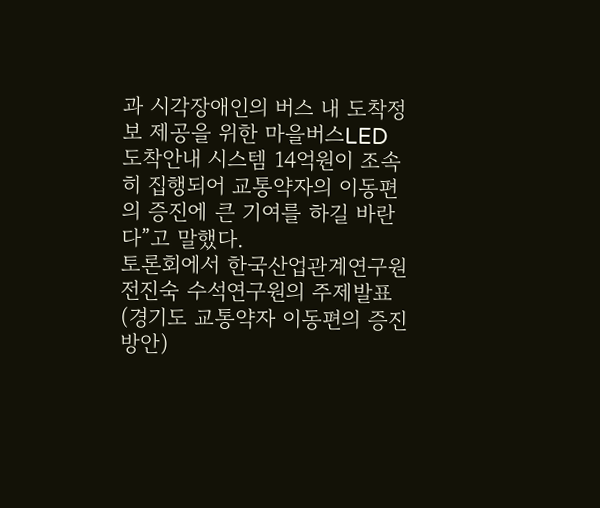과 시각장애인의 버스 내 도착정보 제공을 위한 마을버스LED 도착안내 시스템 14억원이 조속히 집행되어 교통약자의 이동편의 증진에 큰 기여를 하길 바란다”고 말했다.
토론회에서 한국산업관계연구원 전진숙 수석연구원의 주제발표(경기도 교통약자 이동편의 증진 방안)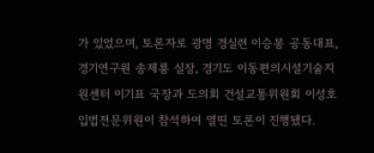가 있었으며, 토론자로 광명 경실련 이승봉 공동대표, 경기연구원 송제룡 실장, 경기도 이동편의시설기술지원센터 이기표 국장과 도의회 건설교통위원회 이성호 입법전문위원이 참석하여 열띤 토론이 진행됐다.